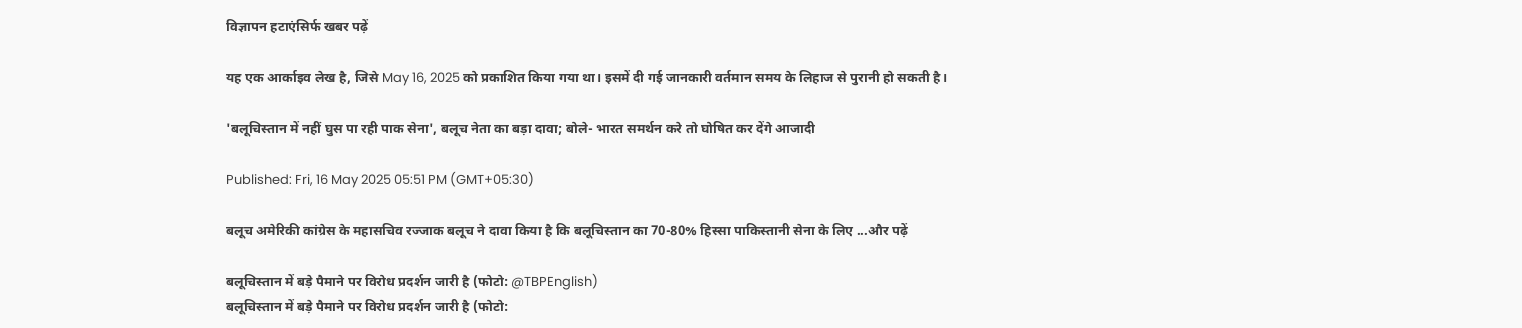विज्ञापन हटाएंसिर्फ खबर पढ़ें

यह एक आर्काइव लेख है, जिसे May 16, 2025 को प्रकाशित किया गया था। इसमें दी गई जानकारी वर्तमान समय के लिहाज से पुरानी हो सकती है।

'बलूचिस्तान में नहीं घुस पा रही पाक सेना', बलूच नेता का बड़ा दावा; बोले- भारत समर्थन करे तो घोषित कर देंगे आजादी

Published: Fri, 16 May 2025 05:51 PM (GMT+05:30)

बलूच अमेरिकी कांग्रेस के महासचिव रज्जाक बलूच ने दावा किया है कि बलूचिस्तान का 70-80% हिस्सा पाकिस्तानी सेना के लिए ...और पढ़ें

बलूचिस्तान में बड़े पैमाने पर विरोध प्रदर्शन जारी है (फोटो: @TBPEnglish)
बलूचिस्तान में बड़े पैमाने पर विरोध प्रदर्शन जारी है (फोटो: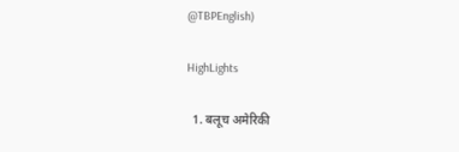@TBPEnglish)

HighLights

  1. बलूच अमेरिकी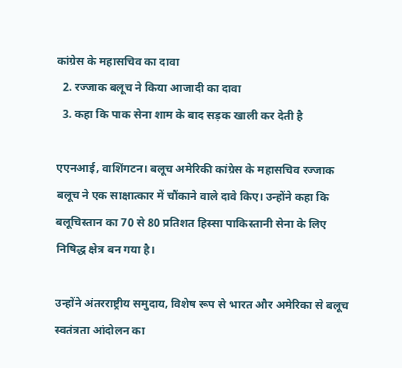कांग्रेस के महासचिव का दावा
  2. रज्जाक बलूच ने किया आजादी का दावा
  3. कहा कि पाक सेना शाम के बाद सड़क खाली कर देती है

एएनआई, वाशिंगटन। बलूच अमेरिकी कांग्रेस के महासचिव रज्जाक बलूच ने एक साक्षात्कार में चौंकाने वाले दावे किए। उन्होंने कहा कि बलूचिस्तान का 70 से 80 प्रतिशत हिस्सा पाकिस्तानी सेना के लिए निषिद्ध क्षेत्र बन गया है।

उन्होंने अंतरराष्ट्रीय समुदाय, विशेष रूप से भारत और अमेरिका से बलूच स्वतंत्रता आंदोलन का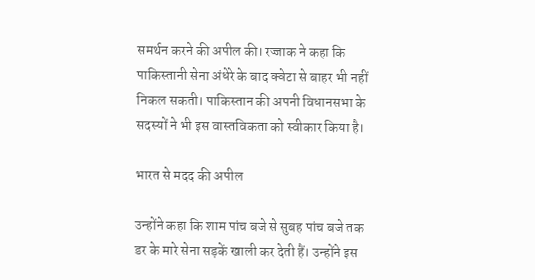समर्थन करने की अपील की। रज्जाक ने कहा कि पाकिस्तानी सेना अंधेरे के बाद क्वेटा से बाहर भी नहीं निकल सकती। पाकिस्तान की अपनी विधानसभा के सदस्यों ने भी इस वास्तविकता को स्वीकार किया है।

भारत से मदद की अपील

उन्होंने कहा कि शाम पांच बजे से सुबह पांच बजे तक डर के मारे सेना सड़कें खाली कर देती हैं। उन्होंने इस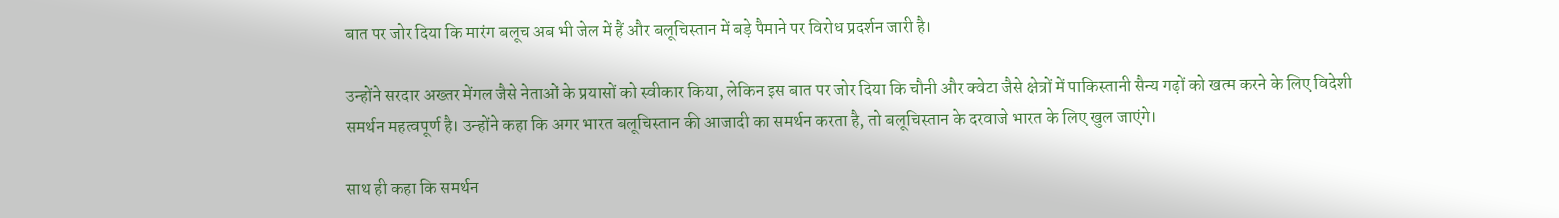बात पर जोर दिया कि मारंग बलूच अब भी जेल में हैं और बलूचिस्तान में बड़े पैमाने पर विरोध प्रदर्शन जारी है।

उन्होंने सरदार अख्तर मेंगल जैसे नेताओं के प्रयासों को स्वीकार किया, लेकिन इस बात पर जोर दिया कि चौनी और क्वेटा जैसे क्षेत्रों में पाकिस्तानी सैन्य गढ़ों को खत्म करने के लिए विदेशी समर्थन महत्वपूर्ण है। उन्होंने कहा कि अगर भारत बलूचिस्तान की आजादी का समर्थन करता है, तो बलूचिस्तान के दरवाजे भारत के लिए खुल जाएंगे।

साथ ही कहा कि समर्थन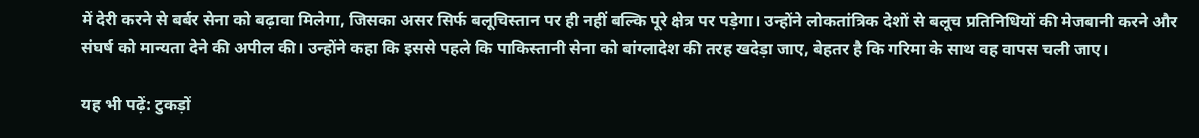में देरी करने से बर्बर सेना को बढ़ावा मिलेगा, जिसका असर सिर्फ बलूचिस्तान पर ही नहीं बल्कि पूरे क्षेत्र पर पड़ेगा। उन्होंने लोकतांत्रिक देशों से बलूच प्रतिनिधियों की मेजबानी करने और संघर्ष को मान्यता देने की अपील की। उन्होंने कहा कि इससे पहले कि पाकिस्तानी सेना को बांग्लादेश की तरह खदेड़ा जाए, बेहतर है कि गरिमा के साथ वह वापस चली जाए।

यह भी पढ़ें: टुकड़ों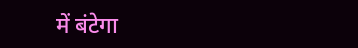में बंटेगा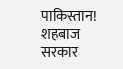पाकिस्तान! शहबाज सरकार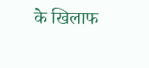के खिलाफ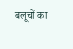बलूचों का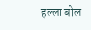हल्ला बोल